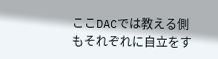ここDACでは教える側もそれぞれに自立をす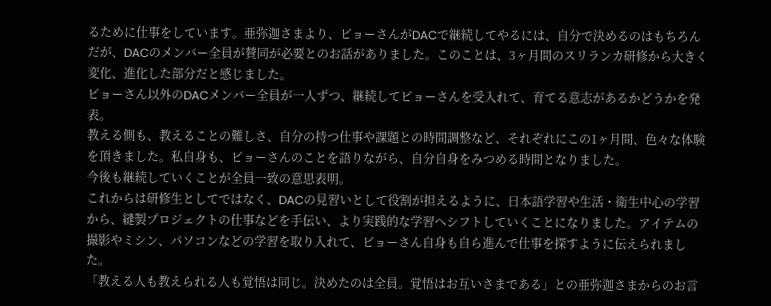るために仕事をしています。亜弥迦さまより、ピョーさんがDACで継続してやるには、自分で決めるのはもちろんだが、DACのメンバー全員が賛同が必要とのお話がありました。このことは、3ヶ月間のスリランカ研修から大きく変化、進化した部分だと感じました。
ピョーさん以外のDACメンバー全員が一人ずつ、継続してピョーさんを受入れて、育てる意志があるかどうかを発表。
教える側も、教えることの難しさ、自分の持つ仕事や課題との時間調整など、それぞれにこの1ヶ月間、色々な体験を頂きました。私自身も、ピョーさんのことを語りながら、自分自身をみつめる時間となりました。
今後も継続していくことが全員一致の意思表明。
これからは研修生としてではなく、DACの見習いとして役割が担えるように、日本語学習や生活・衛生中心の学習から、縫製プロジェクトの仕事などを手伝い、より実践的な学習へシフトしていくことになりました。アイテムの撮影やミシン、パソコンなどの学習を取り入れて、ピョーさん自身も自ら進んで仕事を探すように伝えられました。
「教える人も教えられる人も覚悟は同じ。決めたのは全員。覚悟はお互いさまである」との亜弥迦さまからのお言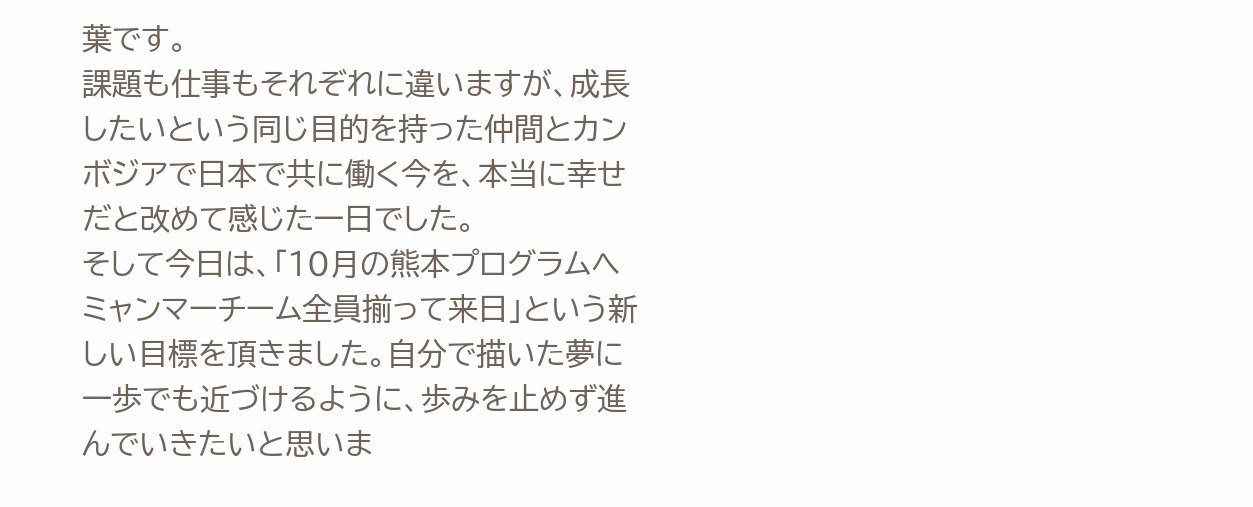葉です。
課題も仕事もそれぞれに違いますが、成長したいという同じ目的を持った仲間とカンボジアで日本で共に働く今を、本当に幸せだと改めて感じた一日でした。
そして今日は、「10月の熊本プログラムへミャンマーチーム全員揃って来日」という新しい目標を頂きました。自分で描いた夢に一歩でも近づけるように、歩みを止めず進んでいきたいと思いま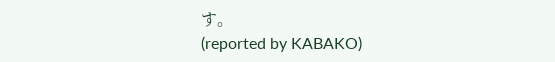す。
(reported by KABAKO)